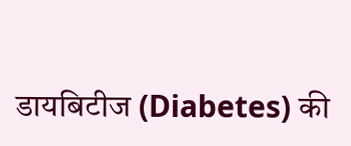डायबिटीज (Diabetes) की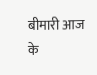बीमारी आज के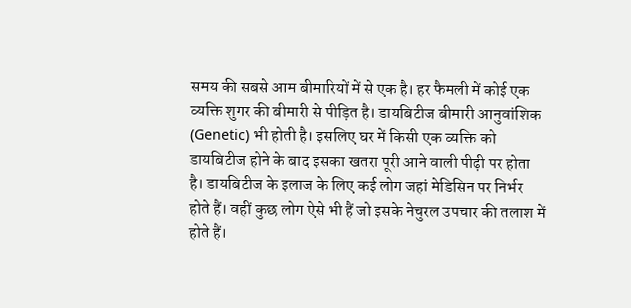समय की सबसे आम बीमारियों में से एक है। हर फैमली में कोई एक व्यक्ति शुगर की बीमारी से पीड़ित है। डायबिटीज बीमारी आनुवांशिक (Genetic) भी होती है। इसलिए घर में किसी एक व्यक्ति को डायबिटीज होने के बाद इसका खतरा पूरी आने वाली पीढ़ी पर होता है। डायबिटीज के इलाज के लिए कई लोग जहां मेडिसिन पर निर्भर होते हैं। वहीं कुछ लोग ऐसे भी हैं जो इसके नेचुरल उपचार की तलाश में होते हैं।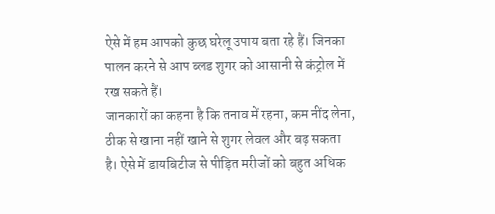ऐसे में हम आपको कुछ घरेलू उपाय बता रहे हैं। जिनका पालन करने से आप ब्लड शुगर को आसानी से कंट्रोल में रख सकते हैं।
जानकारों का कहना है कि तनाव में रहना, कम नींद लेना, ठीक से खाना नहीं खाने से शुगर लेवल और बढ़ सकता है। ऐसे में डायबिटीज से पीड़ित मरीजों को बहुत अधिक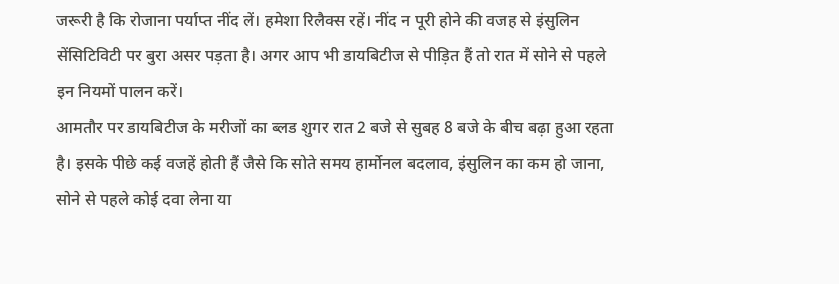जरूरी है कि रोजाना पर्याप्त नींद लें। हमेशा रिलैक्स रहें। नींद न पूरी होने की वजह से इंसुलिन सेंसिटिविटी पर बुरा असर पड़ता है। अगर आप भी डायबिटीज से पीड़ित हैं तो रात में सोने से पहले इन नियमों पालन करें।
आमतौर पर डायबिटीज के मरीजों का ब्लड शुगर रात 2 बजे से सुबह 8 बजे के बीच बढ़ा हुआ रहता है। इसके पीछे कई वजहें होती हैं जैसे कि सोते समय हार्मोनल बदलाव, इंसुलिन का कम हो जाना, सोने से पहले कोई दवा लेना या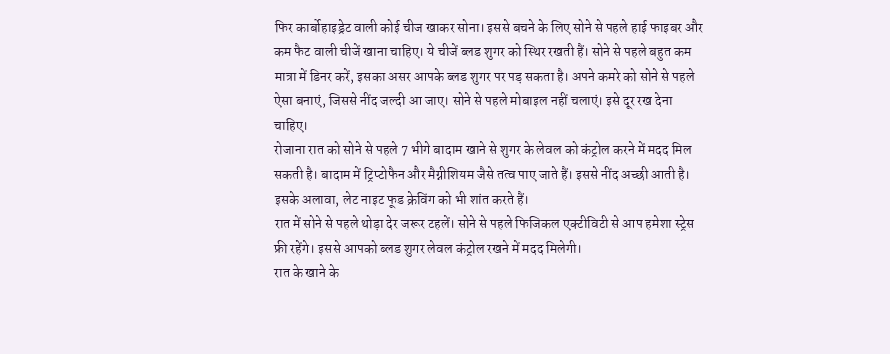फिर कार्बोहाइड्रेट वाली कोई चीज खाकर सोना। इससे बचने के लिए सोने से पहले हाई फाइबर और कम फैट वाली चीजें खाना चाहिए। ये चीजें ब्लड शुगर को स्थिर रखती हैं। सोने से पहले बहुत कम मात्रा में डिनर करें, इसका असर आपके ब्लड शुगर पर पड़ सकता है। अपने कमरे को सोने से पहले ऐसा बनाएं, जिससे नींद जल्दी आ जाए। सोने से पहले मोबाइल नहीं चलाएं। इसे दूर रख देना चाहिए।
रोजाना रात को सोने से पहले 7 भीगे बादाम खाने से शुगर के लेवल को कंट्रोल करने में मदद मिल सकती है। बादाम में ट्रिप्टोफैन और मैग्नीशियम जैसे तत्व पाए जाते हैं। इससे नींद अच्छी आती है। इसके अलावा, लेट नाइट फूड क्रेविंग को भी शांत करते हैं।
रात में सोने से पहले थोड़ा देर जरूर टहलें। सोने से पहले फिजिकल एक्टीविटी से आप हमेशा स्ट्रेस फ्री रहेंगे। इससे आपको ब्लड शुगर लेवल कंट्रोल रखने में मदद मिलेगी।
रात के खाने के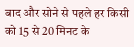बाद और सोने से पहले हर किसी को 15 से 20 मिनट के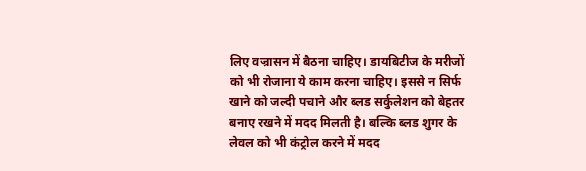लिए वज्रासन में बैठना चाहिए। डायबिटीज के मरीजों को भी रोजाना ये काम करना चाहिए। इससे न सिर्फ खाने को जल्दी पचाने और ब्लड सर्कुलेशन को बेहतर बनाए रखने में मदद मिलती है। बल्कि ब्लड शुगर के लेवल को भी कंट्रोल करने में मदद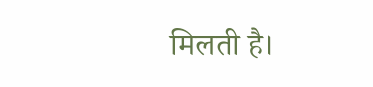मिलती है।